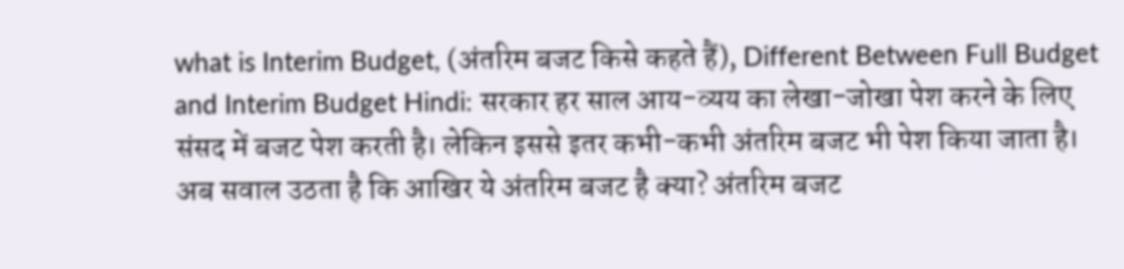what is Interim Budget, (अंतरिम बजट किसे कहते हैं), Different Between Full Budget and Interim Budget Hindi: सरकार हर साल आय-व्यय का लेखा-जोखा पेश करने के लिए संसद में बजट पेश करती है। लेकिन इससे इतर कभी-कभी अंतरिम बजट भी पेश किया जाता है। अब सवाल उठता है कि आखिर ये अंतरिम बजट है क्या? अंतरिम बजट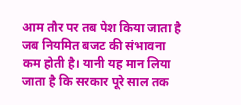आम तौर पर तब पेश किया जाता है जब नियमित बजट की संभावना कम होती है। यानी यह मान लिया जाता है कि सरकार पूरे साल तक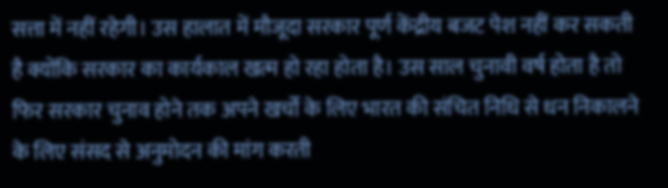सत्ता में नहीं रहेगी। उस हालात में मौजूदा सरकार पूर्ण केंद्रीय बजट पेश नहीं कर सकती है क्योंकि सरकार का कार्यकाल खत्म हो रहा होता है। उस साल चुनावी वर्ष होता है तो फिर सरकार चुनाव होने तक अपने खर्चों के लिए भारत की संचित निधि से धन निकालने के लिए संसद से अनुमोदन की मांग करती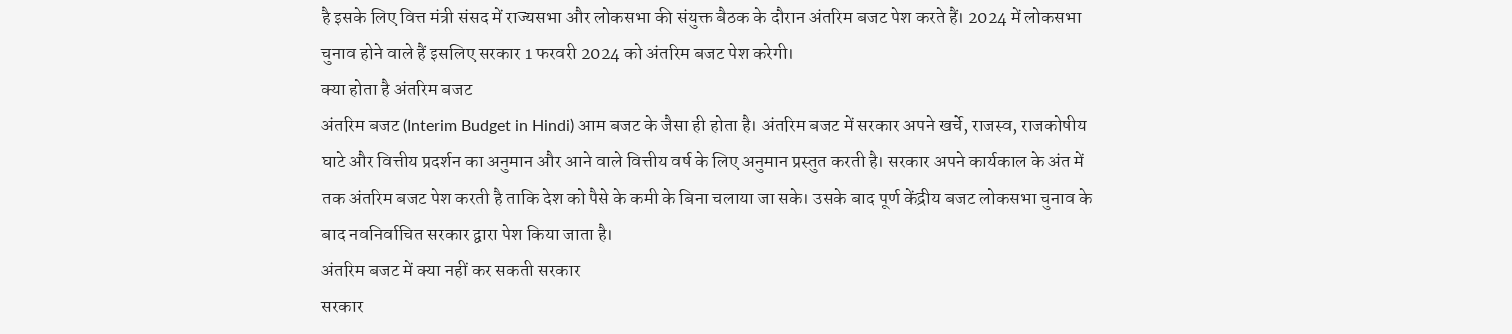है इसके लिए वित्त मंत्री संसद में राज्यसभा और लोकसभा की संयुक्त बैठक के दौरान अंतरिम बजट पेश करते हैं। 2024 में लोकसभा चुनाव होने वाले हैं इसलिए सरकार 1 फरवरी 2024 को अंतरिम बजट पेश करेगी।
क्या होता है अंतरिम बजट
अंतरिम बजट (Interim Budget in Hindi) आम बजट के जैसा ही होता है। अंतरिम बजट में सरकार अपने खर्चे, राजस्व, राजकोषीय घाटे और वित्तीय प्रदर्शन का अनुमान और आने वाले वित्तीय वर्ष के लिए अनुमान प्रस्तुत करती है। सरकार अपने कार्यकाल के अंत में तक अंतरिम बजट पेश करती है ताकि देश को पैसे के कमी के बिना चलाया जा सके। उसके बाद पूर्ण केंद्रीय बजट लोकसभा चुनाव के बाद नवनिर्वाचित सरकार द्वारा पेश किया जाता है।
अंतरिम बजट में क्या नहीं कर सकती सरकार
सरकार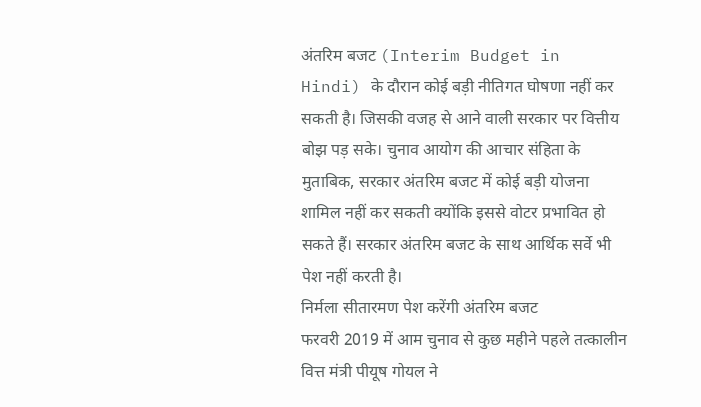अंतरिम बजट (Interim Budget in Hindi) के दौरान कोई बड़ी नीतिगत घोषणा नहीं कर सकती है। जिसकी वजह से आने वाली सरकार पर वित्तीय बोझ पड़ सके। चुनाव आयोग की आचार संहिता के मुताबिक, सरकार अंतरिम बजट में कोई बड़ी योजना शामिल नहीं कर सकती क्योंकि इससे वोटर प्रभावित हो सकते हैं। सरकार अंतरिम बजट के साथ आर्थिक सर्वे भी पेश नहीं करती है।
निर्मला सीतारमण पेश करेंगी अंतरिम बजट
फरवरी 2019 में आम चुनाव से कुछ महीने पहले तत्कालीन वित्त मंत्री पीयूष गोयल ने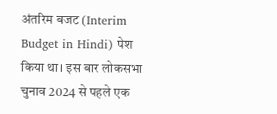अंतरिम बजट (Interim Budget in Hindi) पेश किया था। इस बार लोकसभा चुनाव 2024 से पहले एक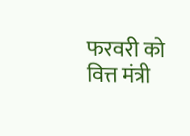फरवरी को वित्त मंत्री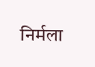निर्मला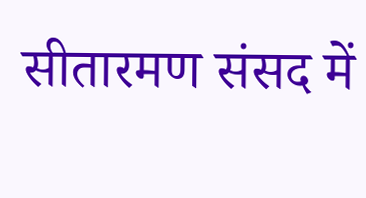सीतारमण संसद में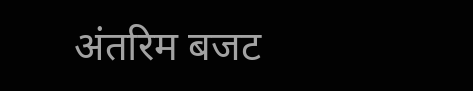अंतरिम बजट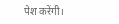पेश करेंगी।